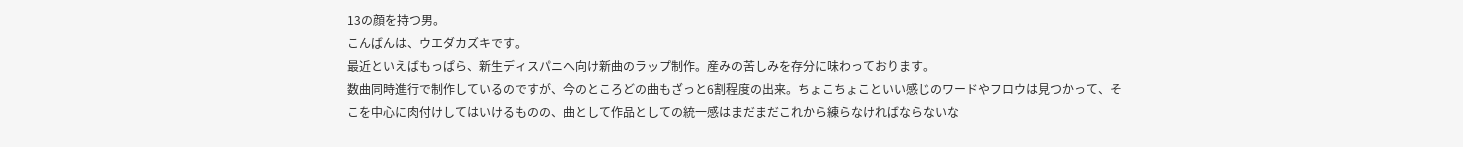13の顔を持つ男。
こんばんは、ウエダカズキです。
最近といえばもっぱら、新生ディスパニへ向け新曲のラップ制作。産みの苦しみを存分に味わっております。
数曲同時進行で制作しているのですが、今のところどの曲もざっと6割程度の出来。ちょこちょこといい感じのワードやフロウは見つかって、そこを中心に肉付けしてはいけるものの、曲として作品としての統一感はまだまだこれから練らなければならないな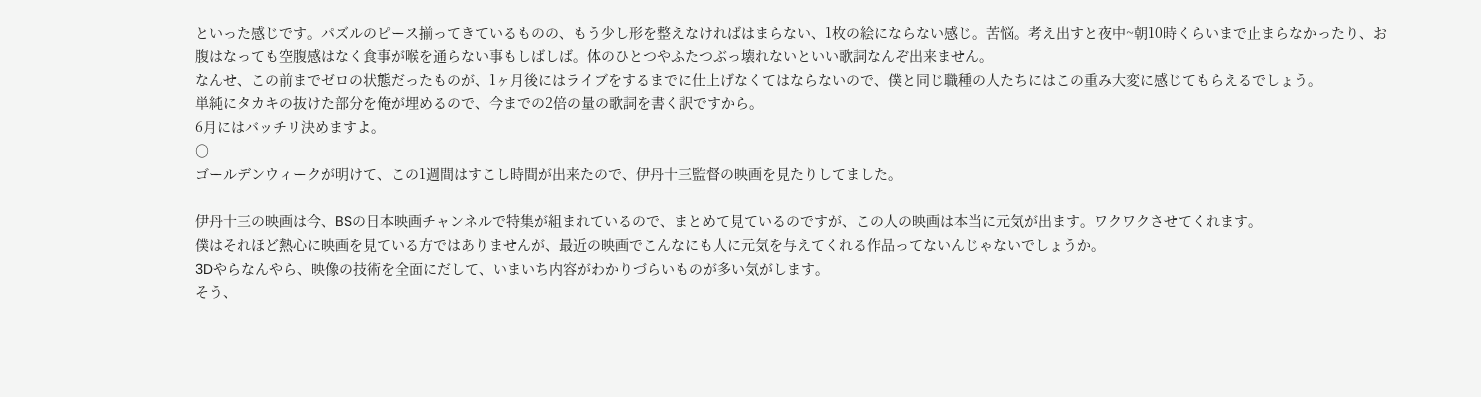といった感じです。パズルのピース揃ってきているものの、もう少し形を整えなければはまらない、1枚の絵にならない感じ。苦悩。考え出すと夜中~朝10時くらいまで止まらなかったり、お腹はなっても空腹感はなく食事が喉を通らない事もしばしば。体のひとつやふたつぶっ壊れないといい歌詞なんぞ出来ません。
なんせ、この前までゼロの状態だったものが、1ヶ月後にはライブをするまでに仕上げなくてはならないので、僕と同じ職種の人たちにはこの重み大変に感じてもらえるでしょう。
単純にタカキの抜けた部分を俺が埋めるので、今までの2倍の量の歌詞を書く訳ですから。
6月にはバッチリ決めますよ。
○
ゴールデンウィークが明けて、この1週間はすこし時間が出来たので、伊丹十三監督の映画を見たりしてました。

伊丹十三の映画は今、BSの日本映画チャンネルで特集が組まれているので、まとめて見ているのですが、この人の映画は本当に元気が出ます。ワクワクさせてくれます。
僕はそれほど熱心に映画を見ている方ではありませんが、最近の映画でこんなにも人に元気を与えてくれる作品ってないんじゃないでしょうか。
3Dやらなんやら、映像の技術を全面にだして、いまいち内容がわかりづらいものが多い気がします。
そう、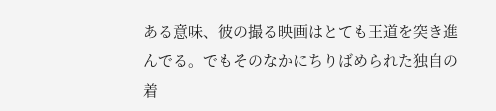ある意味、彼の撮る映画はとても王道を突き進んでる。でもそのなかにちりばめられた独自の着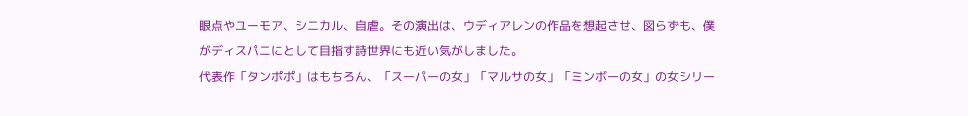眼点やユーモア、シニカル、自虐。その演出は、ウディアレンの作品を想起させ、図らずも、僕がディスパニにとして目指す詩世界にも近い気がしました。
代表作「タンポポ」はもちろん、「スーパーの女」「マルサの女」「ミンボーの女」の女シリー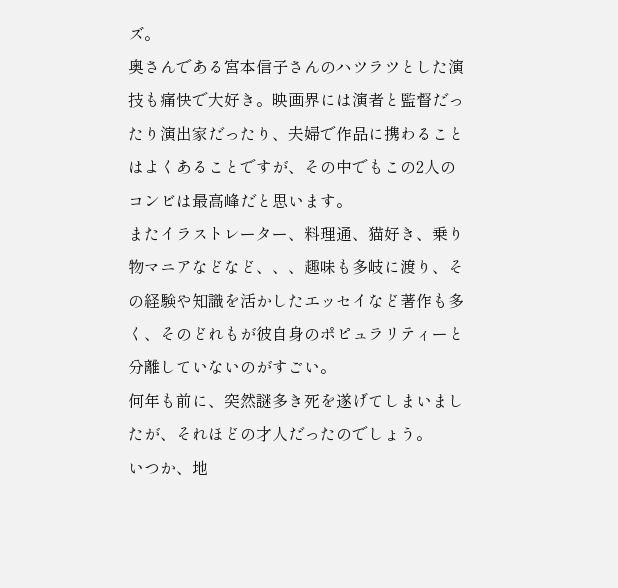ズ。
奥さんである宮本信子さんのハツラツとした演技も痛快で大好き。映画界には演者と監督だったり演出家だったり、夫婦で作品に携わることはよくあることですが、その中でもこの2人のコンビは最高峰だと思います。
またイラストレーター、料理通、猫好き、乗り物マニアなどなど、、、趣味も多岐に渡り、その経験や知識を活かしたエッセイなど著作も多く、そのどれもが彼自身のポピュラリティーと分離していないのがすごい。
何年も前に、突然謎多き死を遂げてしまいましたが、それほどの才人だったのでしょう。
いつか、地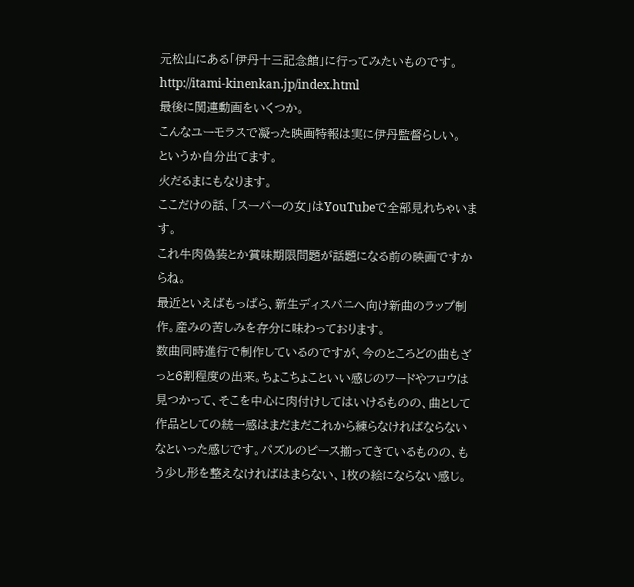元松山にある「伊丹十三記念館」に行ってみたいものです。
http://itami-kinenkan.jp/index.html
最後に関連動画をいくつか。
こんなユーモラスで凝った映画特報は実に伊丹監督らしい。
というか自分出てます。
火だるまにもなります。
ここだけの話、「スーパーの女」はYouTubeで全部見れちゃいます。
これ牛肉偽装とか賞味期限問題が話題になる前の映画ですからね。
最近といえばもっぱら、新生ディスパニへ向け新曲のラップ制作。産みの苦しみを存分に味わっております。
数曲同時進行で制作しているのですが、今のところどの曲もざっと6割程度の出来。ちょこちょこといい感じのワードやフロウは見つかって、そこを中心に肉付けしてはいけるものの、曲として作品としての統一感はまだまだこれから練らなければならないなといった感じです。パズルのピース揃ってきているものの、もう少し形を整えなければはまらない、1枚の絵にならない感じ。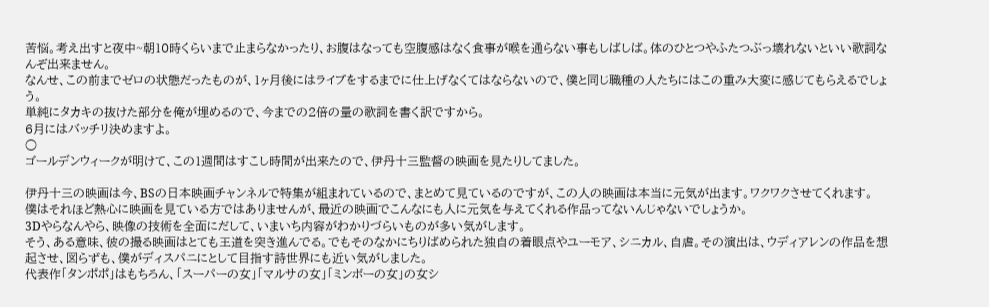苦悩。考え出すと夜中~朝10時くらいまで止まらなかったり、お腹はなっても空腹感はなく食事が喉を通らない事もしばしば。体のひとつやふたつぶっ壊れないといい歌詞なんぞ出来ません。
なんせ、この前までゼロの状態だったものが、1ヶ月後にはライブをするまでに仕上げなくてはならないので、僕と同じ職種の人たちにはこの重み大変に感じてもらえるでしょう。
単純にタカキの抜けた部分を俺が埋めるので、今までの2倍の量の歌詞を書く訳ですから。
6月にはバッチリ決めますよ。
○
ゴールデンウィークが明けて、この1週間はすこし時間が出来たので、伊丹十三監督の映画を見たりしてました。

伊丹十三の映画は今、BSの日本映画チャンネルで特集が組まれているので、まとめて見ているのですが、この人の映画は本当に元気が出ます。ワクワクさせてくれます。
僕はそれほど熱心に映画を見ている方ではありませんが、最近の映画でこんなにも人に元気を与えてくれる作品ってないんじゃないでしょうか。
3Dやらなんやら、映像の技術を全面にだして、いまいち内容がわかりづらいものが多い気がします。
そう、ある意味、彼の撮る映画はとても王道を突き進んでる。でもそのなかにちりばめられた独自の着眼点やユーモア、シニカル、自虐。その演出は、ウディアレンの作品を想起させ、図らずも、僕がディスパニにとして目指す詩世界にも近い気がしました。
代表作「タンポポ」はもちろん、「スーパーの女」「マルサの女」「ミンボーの女」の女シ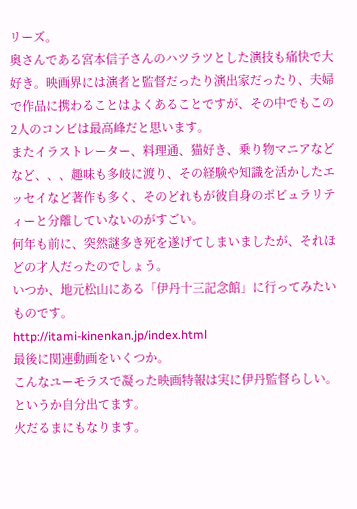リーズ。
奥さんである宮本信子さんのハツラツとした演技も痛快で大好き。映画界には演者と監督だったり演出家だったり、夫婦で作品に携わることはよくあることですが、その中でもこの2人のコンビは最高峰だと思います。
またイラストレーター、料理通、猫好き、乗り物マニアなどなど、、、趣味も多岐に渡り、その経験や知識を活かしたエッセイなど著作も多く、そのどれもが彼自身のポピュラリティーと分離していないのがすごい。
何年も前に、突然謎多き死を遂げてしまいましたが、それほどの才人だったのでしょう。
いつか、地元松山にある「伊丹十三記念館」に行ってみたいものです。
http://itami-kinenkan.jp/index.html
最後に関連動画をいくつか。
こんなユーモラスで凝った映画特報は実に伊丹監督らしい。
というか自分出てます。
火だるまにもなります。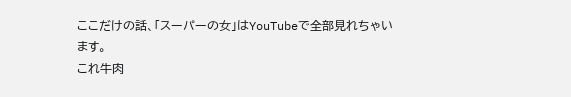ここだけの話、「スーパーの女」はYouTubeで全部見れちゃいます。
これ牛肉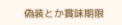偽装とか賞味期限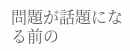問題が話題になる前の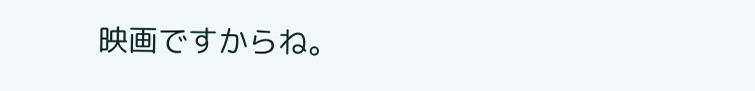映画ですからね。